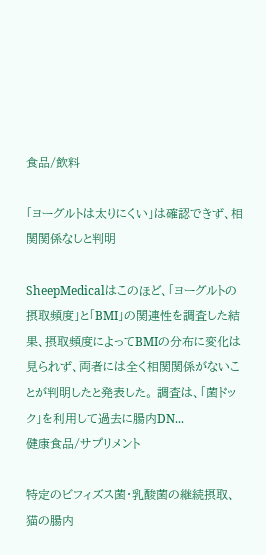食品/飲料

「ヨーグルトは太りにくい」は確認できず、相関関係なしと判明

SheepMedicalはこのほど、「ヨーグルトの摂取頻度」と「BMI」の関連性を調査した結果、摂取頻度によってBMIの分布に変化は見られず、両者には全く相関関係がないことが判明したと発表した。 調査は、「菌ドック」を利用して過去に腸内DN...
健康食品/サプリメント

特定のビフィズス菌・乳酸菌の継続摂取、猫の腸内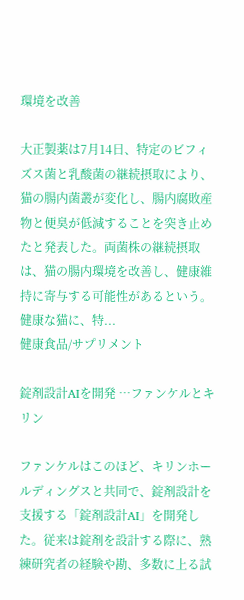環境を改善

大正製薬は7月14日、特定のビフィズス菌と乳酸菌の継続摂取により、猫の腸内菌叢が変化し、腸内腐敗産物と便臭が低減することを突き止めたと発表した。両菌株の継続摂取は、猫の腸内環境を改善し、健康維持に寄与する可能性があるという。 健康な猫に、特...
健康食品/サプリメント

錠剤設計AIを開発 …ファンケルとキリン

ファンケルはこのほど、キリンホールディングスと共同で、錠剤設計を支援する「錠剤設計AI」を開発した。従来は錠剤を設計する際に、熟練研究者の経験や勘、多数に上る試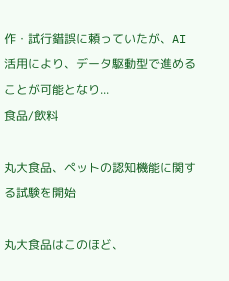作・試行錯誤に頼っていたが、AI活用により、データ駆動型で進めることが可能となり...
食品/飲料

丸大食品、ペットの認知機能に関する試験を開始

丸大食品はこのほど、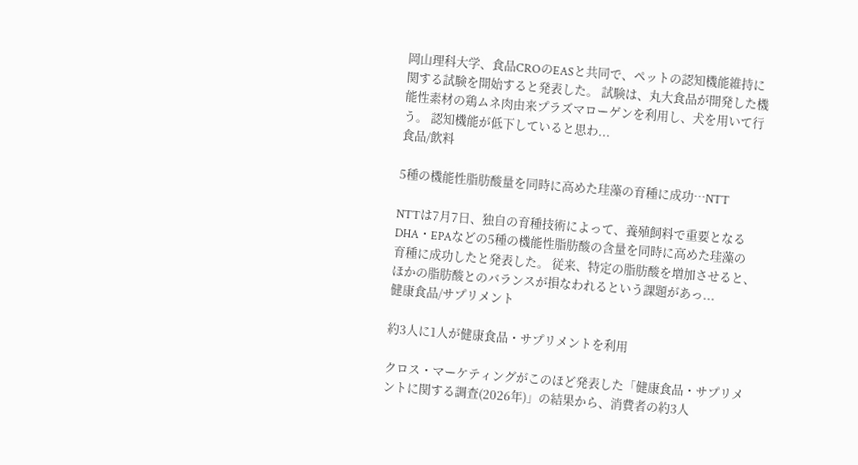岡山理科大学、食品CROのEASと共同で、ペットの認知機能維持に関する試験を開始すると発表した。 試験は、丸大食品が開発した機能性素材の鶏ムネ肉由来プラズマローゲンを利用し、犬を用いて行う。 認知機能が低下していると思わ...
食品/飲料

5種の機能性脂肪酸量を同時に高めた珪藻の育種に成功…NTT

NTTは7月7日、独自の育種技術によって、養殖飼料で重要となるDHA・EPAなどの5種の機能性脂肪酸の含量を同時に高めた珪藻の育種に成功したと発表した。 従来、特定の脂肪酸を増加させると、ほかの脂肪酸とのバランスが損なわれるという課題があっ...
健康食品/サプリメント

約3人に1人が健康⾷品・サプリメントを利⽤

クロス・マーケティングがこのほど発表した「健康⾷品・サプリメントに関する調査(2026年)」の結果から、消費者の約3人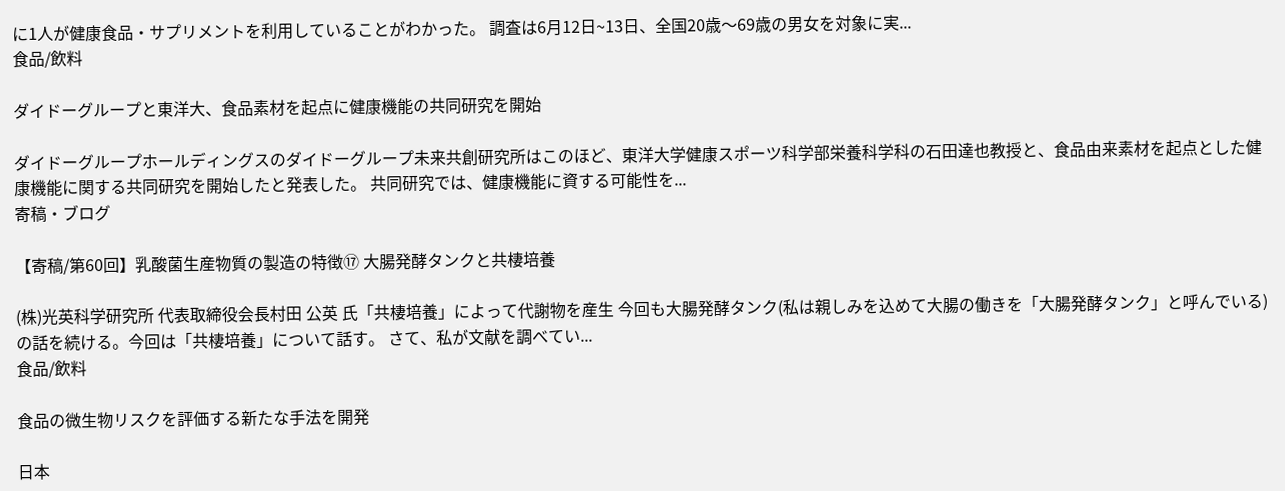に1人が健康⾷品・サプリメントを利⽤していることがわかった。 調査は6月12日~13日、全国20歳〜69歳の男⼥を対象に実...
食品/飲料

ダイドーグループと東洋大、食品素材を起点に健康機能の共同研究を開始

ダイドーグループホールディングスのダイドーグループ未来共創研究所はこのほど、東洋大学健康スポーツ科学部栄養科学科の石田達也教授と、食品由来素材を起点とした健康機能に関する共同研究を開始したと発表した。 共同研究では、健康機能に資する可能性を...
寄稿・ブログ

【寄稿/第60回】乳酸菌生産物質の製造の特徴⑰ 大腸発酵タンクと共棲培養

(株)光英科学研究所 代表取締役会長村田 公英 氏「共棲培養」によって代謝物を産生 今回も大腸発酵タンク(私は親しみを込めて大腸の働きを「大腸発酵タンク」と呼んでいる)の話を続ける。今回は「共棲培養」について話す。 さて、私が文献を調べてい...
食品/飲料

⾷品の微⽣物リスクを評価する新たな⼿法を開発

⽇本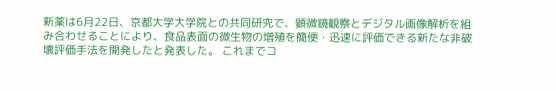新薬は6月22日、京都⼤学⼤学院との共同研究で、顕微鏡観察とデジタル画像解析を組み合わせることにより、⾷品表⾯の微⽣物の増殖を簡便・迅速に評価できる新たな⾮破壊評価⼿法を開発したと発表した。 これまでコ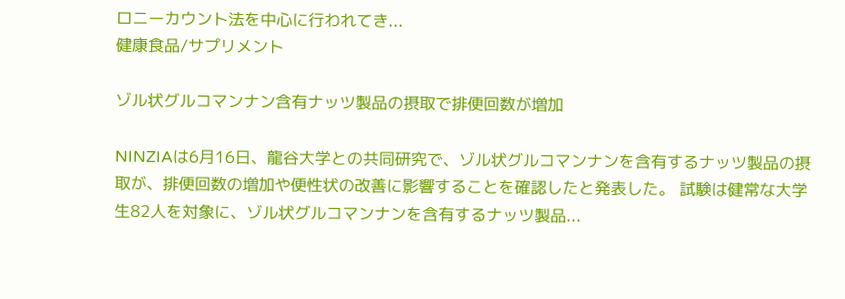ロニーカウント法を中⼼に⾏われてき...
健康食品/サプリメント

ゾル状グルコマンナン含有ナッツ製品の摂取で排便回数が増加

NINZIAは6月16日、龍谷大学との共同研究で、ゾル状グルコマンナンを含有するナッツ製品の摂取が、排便回数の増加や便性状の改善に影響することを確認したと発表した。 試験は健常な大学生82人を対象に、ゾル状グルコマンナンを含有するナッツ製品...